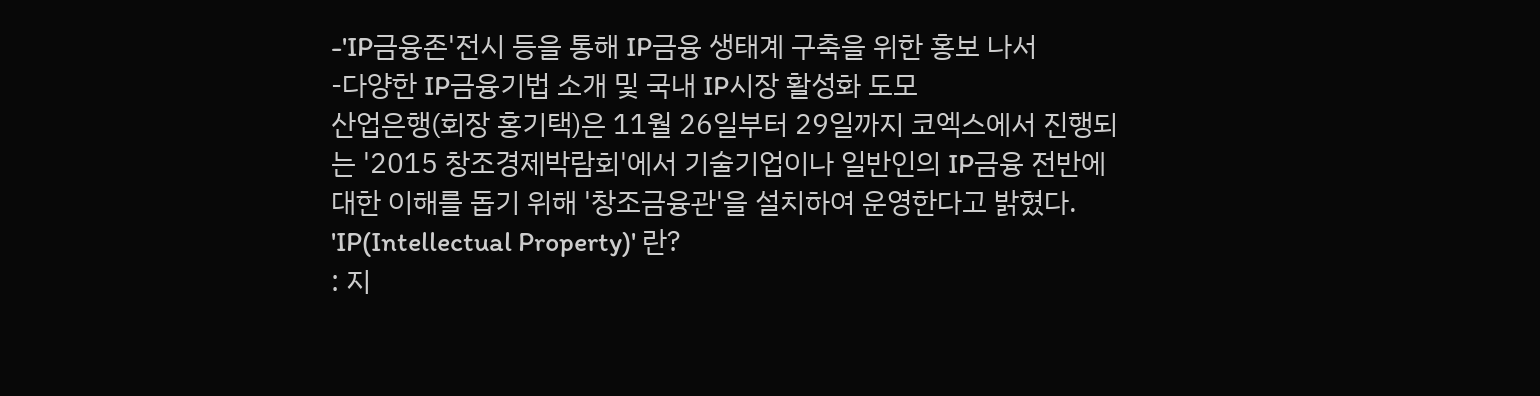-'IP금융존'전시 등을 통해 IP금융 생태계 구축을 위한 홍보 나서
-다양한 IP금융기법 소개 및 국내 IP시장 활성화 도모
산업은행(회장 홍기택)은 11월 26일부터 29일까지 코엑스에서 진행되는 '2015 창조경제박람회'에서 기술기업이나 일반인의 IP금융 전반에 대한 이해를 돕기 위해 '창조금융관'을 설치하여 운영한다고 밝혔다.
'IP(Intellectual Property)' 란?
: 지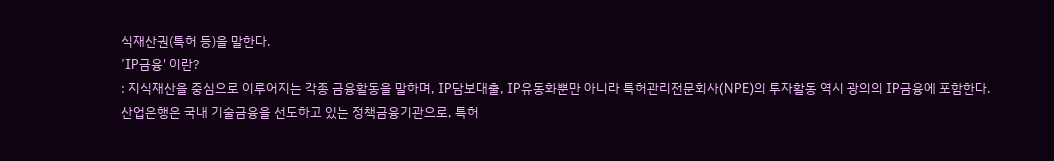식재산권(특허 등)을 말한다.
'IP금융' 이란?
: 지식재산을 중심으로 이루어지는 각종 금융활동을 말하며, IP담보대출, IP유동화뿐만 아니라 특허관리전문회사(NPE)의 투자활동 역시 광의의 IP금융에 포함한다.
산업은행은 국내 기술금융을 선도하고 있는 정책금융기관으로, 특허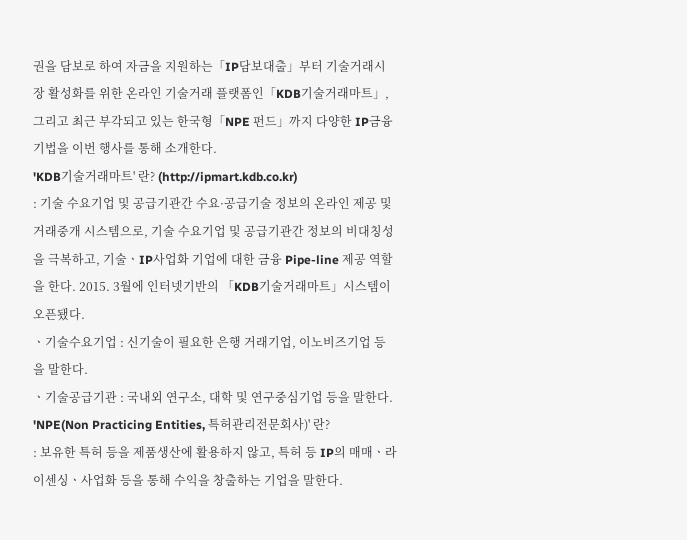권을 담보로 하여 자금을 지원하는「IP담보대출」부터 기술거래시장 활성화를 위한 온라인 기술거래 플랫폼인「KDB기술거래마트」, 그리고 최근 부각되고 있는 한국형「NPE 펀드」까지 다양한 IP금융기법을 이번 행사를 통해 소개한다.
'KDB기술거래마트' 란? (http://ipmart.kdb.co.kr)
: 기술 수요기업 및 공급기관간 수요·공급기술 정보의 온라인 제공 및 거래중개 시스템으로, 기술 수요기업 및 공급기관간 정보의 비대칭성을 극복하고, 기술ㆍIP사업화 기업에 대한 금융 Pipe-line 제공 역할을 한다. 2015. 3월에 인터넷기반의 「KDB기술거래마트」시스템이 오픈됐다.
ㆍ기술수요기업 : 신기술이 필요한 은행 거래기업, 이노비즈기업 등을 말한다.
ㆍ기술공급기관 : 국내외 연구소, 대학 및 연구중심기업 등을 말한다.
'NPE(Non Practicing Entities, 특허관리전문회사)' 란?
: 보유한 특허 등을 제품생산에 활용하지 않고, 특허 등 IP의 매매ㆍ라이센싱ㆍ사업화 등을 통해 수익을 창출하는 기업을 말한다.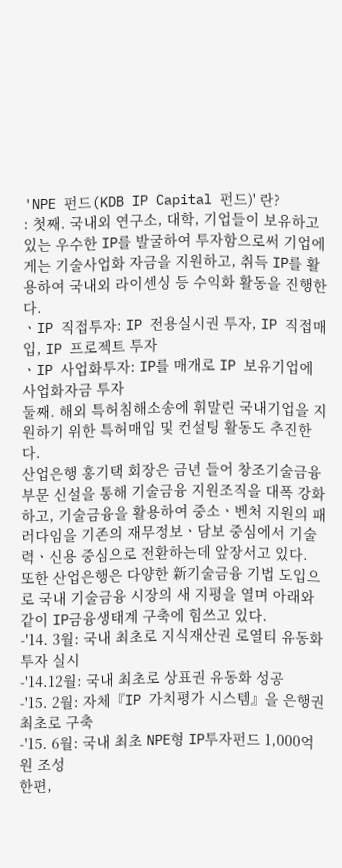'NPE 펀드(KDB IP Capital 펀드)' 란?
: 첫째. 국내외 연구소, 대학, 기업들이 보유하고 있는 우수한 IP를 발굴하여 투자함으로써 기업에게는 기술사업화 자금을 지원하고, 취득 IP를 활용하여 국내외 라이센싱 등 수익화 활동을 진행한다.
ㆍIP 직접투자: IP 전용실시권 투자, IP 직접매입, IP 프로젝트 투자
ㆍIP 사업화투자: IP를 매개로 IP 보유기업에 사업화자금 투자
둘째. 해외 특허침해소송에 휘말린 국내기업을 지원하기 위한 특허매입 및 컨설팅 활동도 추진한다.
산업은행 홍기택 회장은 금년 들어 창조기술금융부문 신설을 통해 기술금융 지원조직을 대폭 강화하고, 기술금융을 활용하여 중소ㆍ벤처 지원의 패러다임을 기존의 재무정보ㆍ담보 중심에서 기술력ㆍ신용 중심으로 전환하는데 앞장서고 있다.
또한 산업은행은 다양한 新기술금융 기법 도입으로 국내 기술금융 시장의 새 지평을 열며 아래와 같이 IP금융생태계 구축에 힘쓰고 있다.
-'14. 3월: 국내 최초로 지식재산권 로열티 유동화 투자 실시
-'14.12월: 국내 최초로 상표권 유동화 성공
-'15. 2월: 자체『IP 가치평가 시스템』을 은행권 최초로 구축
-'15. 6월: 국내 최초 NPE형 IP투자펀드 1,000억원 조성
한편,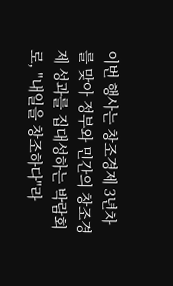이번 행사는 창조경제 3년차를 맞아 정부와 민간의 창조경제 성과를 집대성하는 박람회로, "내일을 창조하다"라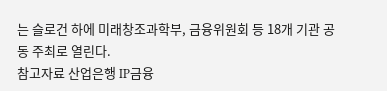는 슬로건 하에 미래창조과학부, 금융위원회 등 18개 기관 공동 주최로 열린다.
참고자료 산업은행 IP금융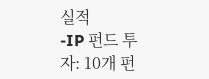실적
-IP 펀드 투자: 10개 펀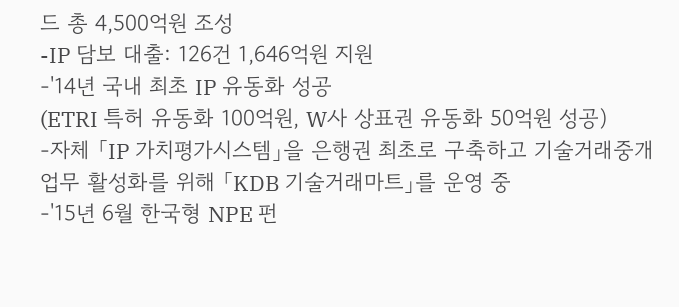드 총 4,500억원 조성
-IP 담보 대출: 126건 1,646억원 지원
-'14년 국내 최초 IP 유동화 성공
(ETRI 특허 유동화 100억원, W사 상표권 유동화 50억원 성공)
-자체 「IP 가치평가시스템」을 은행권 최초로 구축하고 기술거래중개 업무 활성화를 위해 「KDB 기술거래마트」를 운영 중
-'15년 6월 한국형 NPE 펀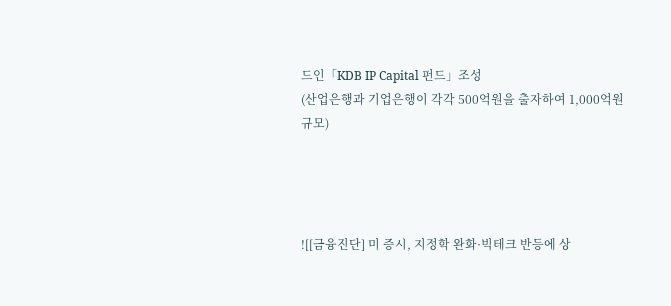드인「KDB IP Capital 펀드」조성
(산업은행과 기업은행이 각각 500억원을 출자하여 1,000억원 규모)




![[금융진단] 미 증시, 지정학 완화·빅테크 반등에 상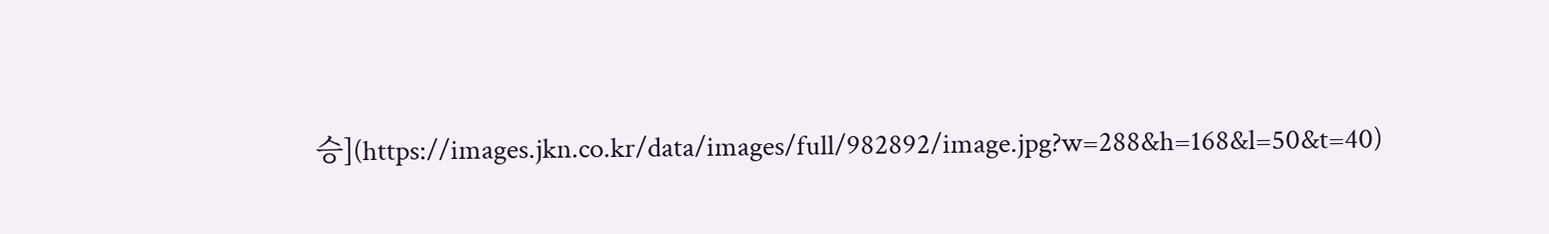승](https://images.jkn.co.kr/data/images/full/982892/image.jpg?w=288&h=168&l=50&t=40)